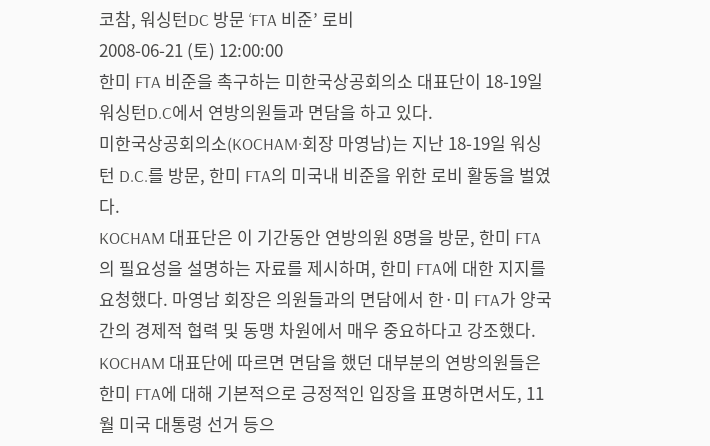코참, 워싱턴DC 방문 ‘FTA 비준’ 로비
2008-06-21 (토) 12:00:00
한미 FTA 비준을 촉구하는 미한국상공회의소 대표단이 18-19일 워싱턴D.C에서 연방의원들과 면담을 하고 있다.
미한국상공회의소(KOCHAM·회장 마영남)는 지난 18-19일 워싱턴 D.C.를 방문, 한미 FTA의 미국내 비준을 위한 로비 활동을 벌였다.
KOCHAM 대표단은 이 기간동안 연방의원 8명을 방문, 한미 FTA의 필요성을 설명하는 자료를 제시하며, 한미 FTA에 대한 지지를 요청했다. 마영남 회장은 의원들과의 면담에서 한·미 FTA가 양국간의 경제적 협력 및 동맹 차원에서 매우 중요하다고 강조했다.
KOCHAM 대표단에 따르면 면담을 했던 대부분의 연방의원들은 한미 FTA에 대해 기본적으로 긍정적인 입장을 표명하면서도, 11월 미국 대통령 선거 등으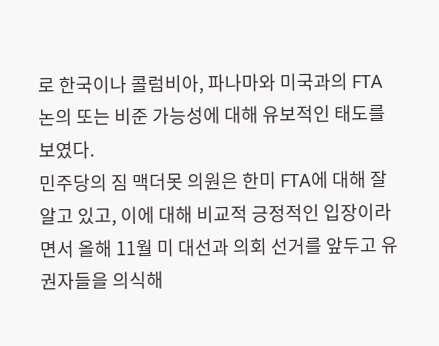로 한국이나 콜럼비아, 파나마와 미국과의 FTA 논의 또는 비준 가능성에 대해 유보적인 태도를 보였다.
민주당의 짐 맥더못 의원은 한미 FTA에 대해 잘 알고 있고, 이에 대해 비교적 긍정적인 입장이라면서 올해 11월 미 대선과 의회 선거를 앞두고 유권자들을 의식해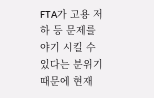FTA가 고용 저하 등 문제를 야기 시킬 수 있다는 분위기 때문에 현재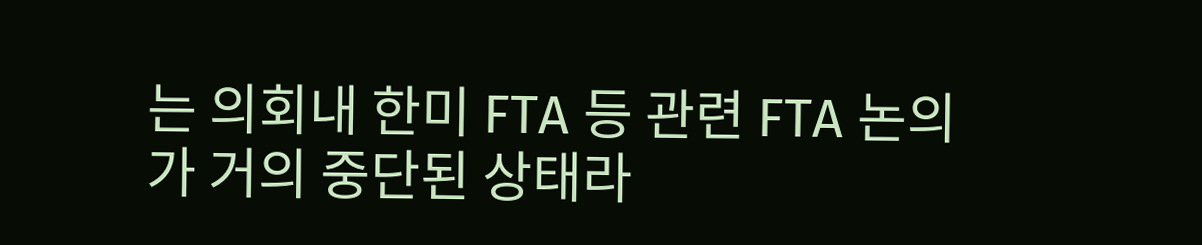는 의회내 한미 FTA 등 관련 FTA 논의가 거의 중단된 상태라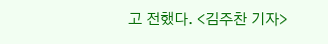고 전했다. <김주찬 기자>